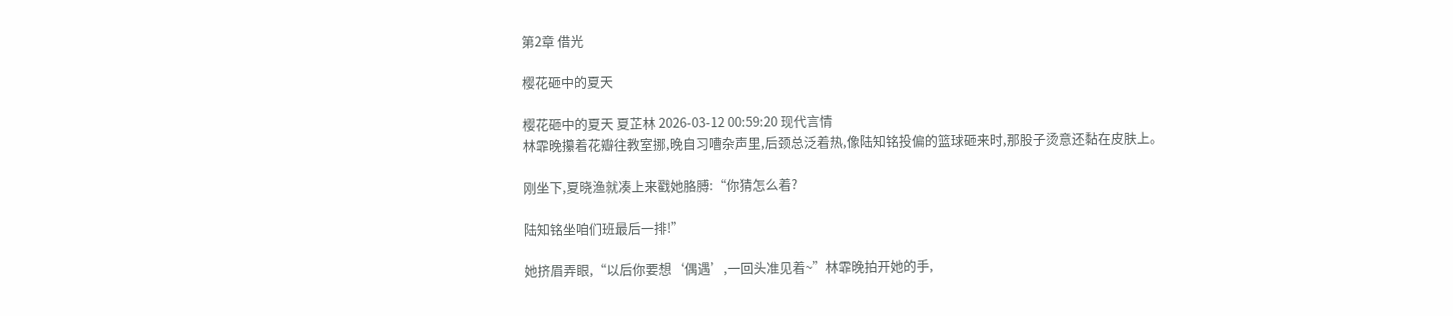第2章 借光

樱花砸中的夏天

樱花砸中的夏天 夏芷林 2026-03-12 00:59:20 现代言情
林霏晚攥着花瓣往教室挪,晚自习嘈杂声里,后颈总泛着热,像陆知铭投偏的篮球砸来时,那股子烫意还黏在皮肤上。

刚坐下,夏晓渔就凑上来戳她胳膊:“你猜怎么着?

陆知铭坐咱们班最后一排!”

她挤眉弄眼,“以后你要想‘偶遇’,一回头准见着~”林霏晚拍开她的手,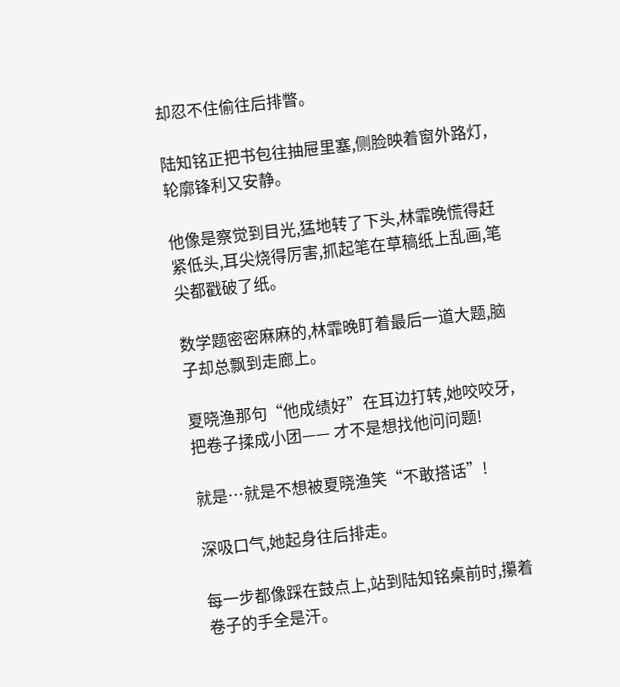却忍不住偷往后排瞥。

陆知铭正把书包往抽屉里塞,侧脸映着窗外路灯,轮廓锋利又安静。

他像是察觉到目光,猛地转了下头,林霏晚慌得赶紧低头,耳尖烧得厉害,抓起笔在草稿纸上乱画,笔尖都戳破了纸。

数学题密密麻麻的,林霏晚盯着最后一道大题,脑子却总飘到走廊上。

夏晓渔那句“他成绩好”在耳边打转,她咬咬牙,把卷子揉成小团—— 才不是想找他问问题!

就是…就是不想被夏晓渔笑“不敢搭话”!

深吸口气,她起身往后排走。

每一步都像踩在鼓点上,站到陆知铭桌前时,攥着卷子的手全是汗。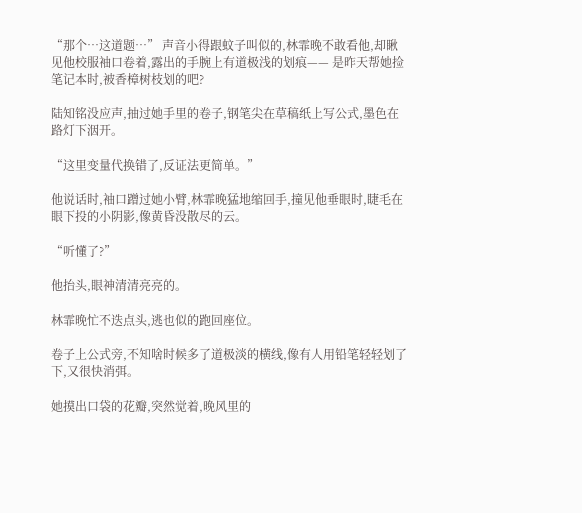“那个…这道题…” 声音小得跟蚊子叫似的,林霏晚不敢看他,却瞅见他校服袖口卷着,露出的手腕上有道极浅的划痕—— 是昨天帮她捡笔记本时,被香樟树枝划的吧?

陆知铭没应声,抽过她手里的卷子,钢笔尖在草稿纸上写公式,墨色在路灯下洇开。

“这里变量代换错了,反证法更简单。”

他说话时,袖口蹭过她小臂,林霏晚猛地缩回手,撞见他垂眼时,睫毛在眼下投的小阴影,像黄昏没散尽的云。

“听懂了?”

他抬头,眼神清清亮亮的。

林霏晚忙不迭点头,逃也似的跑回座位。

卷子上公式旁,不知啥时候多了道极淡的横线,像有人用铅笔轻轻划了下,又很快消弭。

她摸出口袋的花瓣,突然觉着,晚风里的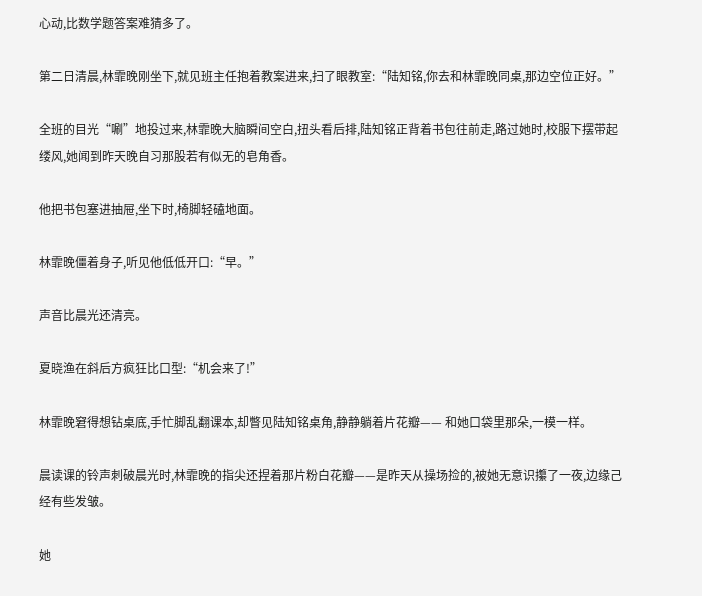心动,比数学题答案难猜多了。

第二日清晨,林霏晚刚坐下,就见班主任抱着教案进来,扫了眼教室:“陆知铭,你去和林霏晚同桌,那边空位正好。”

全班的目光“唰”地投过来,林霏晚大脑瞬间空白,扭头看后排,陆知铭正背着书包往前走,路过她时,校服下摆带起缕风,她闻到昨天晚自习那股若有似无的皂角香。

他把书包塞进抽屉,坐下时,椅脚轻磕地面。

林霏晚僵着身子,听见他低低开口:“早。”

声音比晨光还清亮。

夏晓渔在斜后方疯狂比口型:“机会来了!”

林霏晚窘得想钻桌底,手忙脚乱翻课本,却瞥见陆知铭桌角,静静躺着片花瓣—— 和她口袋里那朵,一模一样。

晨读课的铃声刺破晨光时,林霏晚的指尖还捏着那片粉白花瓣——是昨天从操场捡的,被她无意识攥了一夜,边缘己经有些发皱。

她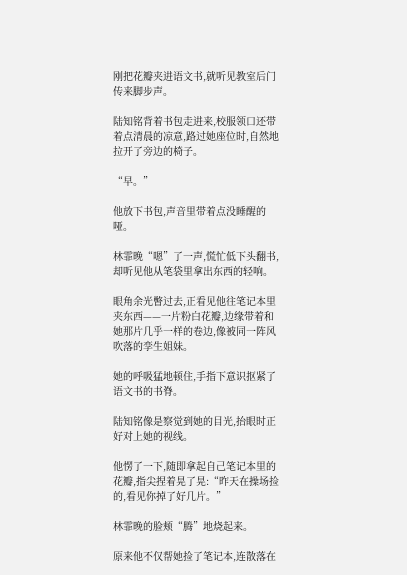刚把花瓣夹进语文书,就听见教室后门传来脚步声。

陆知铭背着书包走进来,校服领口还带着点清晨的凉意,路过她座位时,自然地拉开了旁边的椅子。

“早。”

他放下书包,声音里带着点没睡醒的哑。

林霏晚“嗯”了一声,慌忙低下头翻书,却听见他从笔袋里拿出东西的轻响。

眼角余光瞥过去,正看见他往笔记本里夹东西——一片粉白花瓣,边缘带着和她那片几乎一样的卷边,像被同一阵风吹落的孪生姐妹。

她的呼吸猛地顿住,手指下意识抠紧了语文书的书脊。

陆知铭像是察觉到她的目光,抬眼时正好对上她的视线。

他愣了一下,随即拿起自己笔记本里的花瓣,指尖捏着晃了晃:“昨天在操场捡的,看见你掉了好几片。”

林霏晚的脸颊“腾”地烧起来。

原来他不仅帮她捡了笔记本,连散落在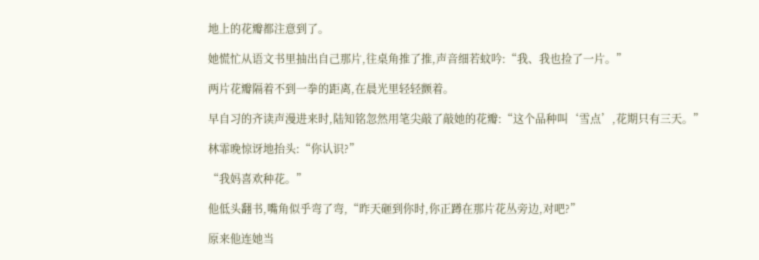地上的花瓣都注意到了。

她慌忙从语文书里抽出自己那片,往桌角推了推,声音细若蚊吟:“我、我也捡了一片。”

两片花瓣隔着不到一拳的距离,在晨光里轻轻颤着。

早自习的齐读声漫进来时,陆知铭忽然用笔尖敲了敲她的花瓣:“这个品种叫‘雪点’,花期只有三天。”

林霏晚惊讶地抬头:“你认识?”

“我妈喜欢种花。”

他低头翻书,嘴角似乎弯了弯,“昨天砸到你时,你正蹲在那片花丛旁边,对吧?”

原来他连她当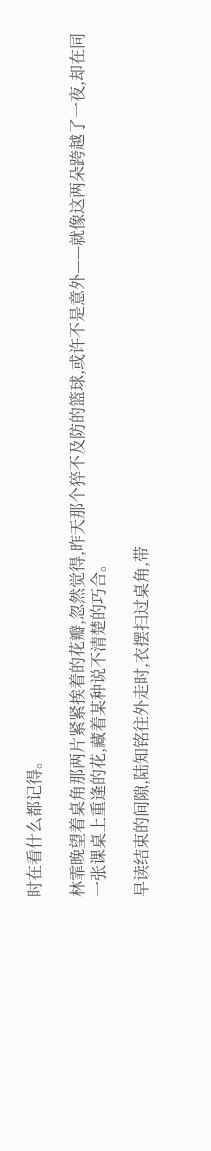时在看什么都记得。

林霏晚望着桌角那两片紧紧挨着的花瓣,忽然觉得,昨天那个猝不及防的篮球,或许不是意外——就像这两朵跨越了一夜,却在同一张课桌上重逢的花,藏着某种说不清楚的巧合。

早读结束的间隙,陆知铭往外走时,衣摆扫过桌角,带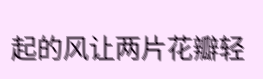起的风让两片花瓣轻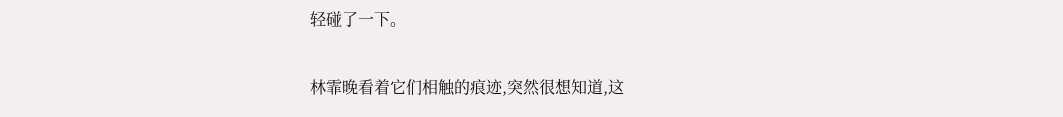轻碰了一下。

林霏晚看着它们相触的痕迹,突然很想知道,这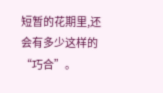短暂的花期里,还会有多少这样的“巧合”。